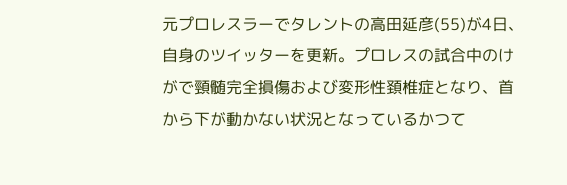元プロレスラーでタレントの高田延彦(55)が4日、自身のツイッターを更新。プロレスの試合中のけがで頸髄完全損傷および変形性頚椎症となり、首から下が動かない状況となっているかつて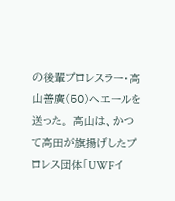の後輩プロレスラー・高山善廣(50)へエールを送った。 高山は、かつて高田が旗揚げしたプロレス団体「UWFイ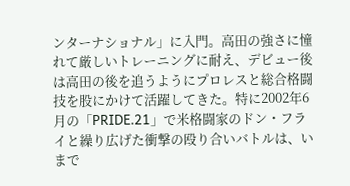ンターナショナル」に入門。高田の強さに憧れて厳しいトレーニングに耐え、デビュー後は高田の後を追うようにプロレスと総合格闘技を股にかけて活躍してきた。特に2002年6月の「PRIDE.21」で米格闘家のドン・フライと繰り広げた衝撃の殴り合いバトルは、いまで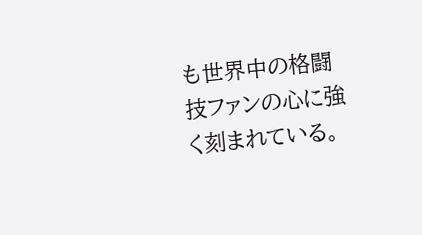も世界中の格闘技ファンの心に強く刻まれている。